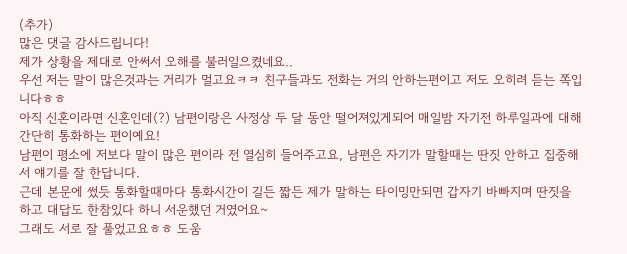(추가)
많은 댓글 감사드립니다!
제가 상황을 제대로 안써서 오해를 불러일으켰네요..
우선 저는 말이 많은것과는 거리가 멀고요ㅋㅋ 친구들과도 전화는 거의 안하는편이고 저도 오히려 듣는 쪽입니다ㅎㅎ
아직 신혼이라면 신혼인데(?) 남편이랑은 사정상 두 달 동안 떨어져있게되어 매일밤 자기전 하루일과에 대해 간단히 통화하는 편이예요!
남편이 평소에 저보다 말이 많은 편이라 전 열심히 들어주고요, 남편은 자기가 말할때는 딴짓 안하고 집중해서 얘기를 잘 한답니다.
근데 본문에 썼듯 통화할때마다 통화시간이 길든 짧든 제가 말하는 타이밍만되면 갑자기 바빠지며 딴짓을 하고 대답도 한참있다 하니 서운했던 거였어요~
그래도 서로 잘 풀었고요ㅎㅎ 도움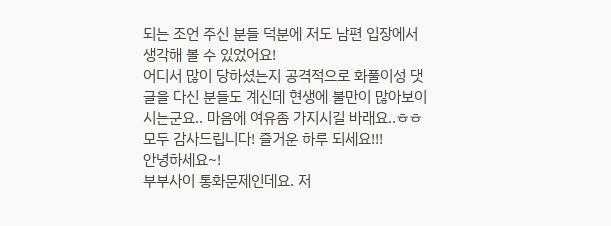되는 조언 주신 분들 덕분에 저도 남편 입장에서 생각해 볼 수 있었어요!
어디서 많이 당하셨는지 공격적으로 화풀이성 댓글을 다신 분들도 계신데 현생에 불만이 많아보이시는군요.. 마음에 여유좀 가지시길 바래요..ㅎㅎ
모두 감사드립니다! 즐거운 하루 되세요!!!
안녕하세요~!
부부사이 통화문제인데요. 저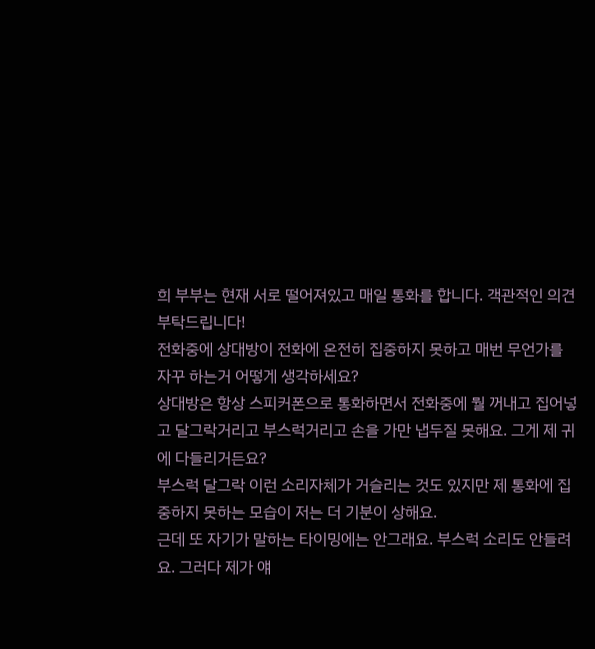희 부부는 현재 서로 떨어져있고 매일 통화를 합니다. 객관적인 의견 부탁드립니다!
전화중에 상대방이 전화에 온전히 집중하지 못하고 매번 무언가를 자꾸 하는거 어떻게 생각하세요?
상대방은 항상 스피커폰으로 통화하면서 전화중에 뭘 꺼내고 집어넣고 달그락거리고 부스럭거리고 손을 가만 냅두질 못해요. 그게 제 귀에 다들리거든요?
부스럭 달그락 이런 소리자체가 거슬리는 것도 있지만 제 통화에 집중하지 못하는 모습이 저는 더 기분이 상해요.
근데 또 자기가 말하는 타이밍에는 안그래요. 부스럭 소리도 안들려요. 그러다 제가 얘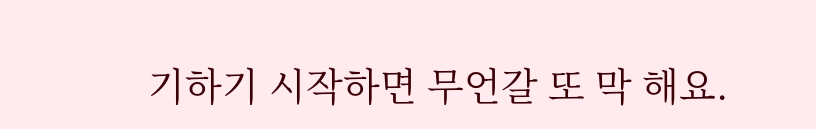기하기 시작하면 무언갈 또 막 해요.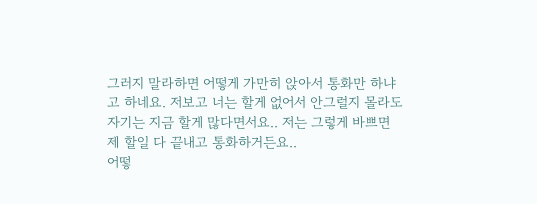그러지 말라하면 어떻게 가만히 앉아서 통화만 하냐고 하네요. 저보고 너는 할게 없어서 안그럴지 몰라도 자기는 지금 할게 많다면서요.. 저는 그렇게 바쁘면 제 할일 다 끝내고 통화하거든요..
어떻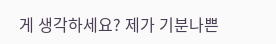게 생각하세요? 제가 기분나쁜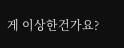게 이상한건가요?